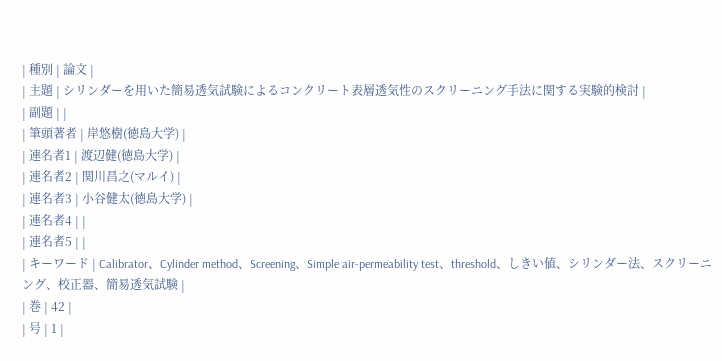| 種別 | 論文 |
| 主題 | シリンダーを用いた簡易透気試験によるコンクリート表層透気性のスクリーニング手法に関する実験的検討 |
| 副題 | |
| 筆頭著者 | 岸悠樹(徳島大学) |
| 連名者1 | 渡辺健(徳島大学) |
| 連名者2 | 関川昌之(マルイ) |
| 連名者3 | 小谷健太(徳島大学) |
| 連名者4 | |
| 連名者5 | |
| キーワード | Calibrator、Cylinder method、Screening、Simple air-permeability test、threshold、しきい値、シリンダー法、スクリーニング、校正器、簡易透気試験 |
| 巻 | 42 |
| 号 | 1 |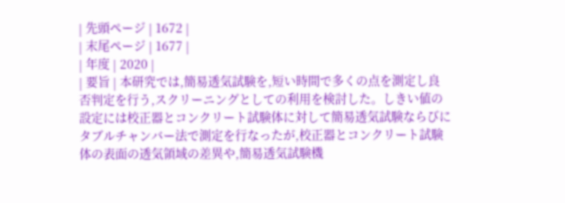| 先頭ページ | 1672 |
| 末尾ページ | 1677 |
| 年度 | 2020 |
| 要旨 | 本研究では,簡易透気試験を,短い時間で多くの点を測定し良否判定を行う,スクリーニングとしての利用を検討した。しきい値の設定には校正器とコンクリート試験体に対して簡易透気試験ならびにタブルチャンバー法で測定を行なったが,校正器とコンクリート試験体の表面の透気領域の差異や,簡易透気試験機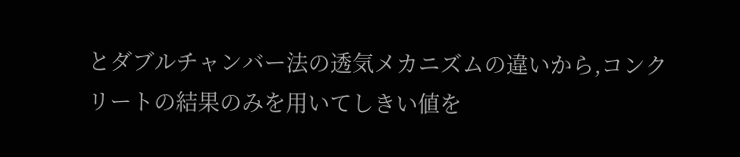とダブルチャンバー法の透気メカニズムの違いから,コンクリートの結果のみを用いてしきい値を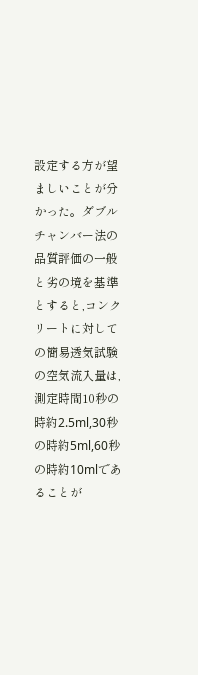設定する方が望ましいことが分かった。ダブルチャンバー法の品質評価の一般と劣の境を基準とすると,コンクリートに対しての簡易透気試験の空気流入量は,測定時間10秒の時約2.5ml,30秒の時約5ml,60秒の時約10mlであることが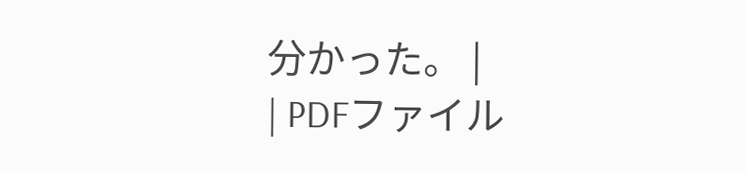分かった。 |
| PDFファイル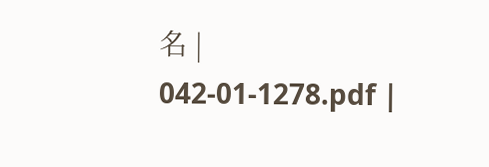名 | 042-01-1278.pdf |